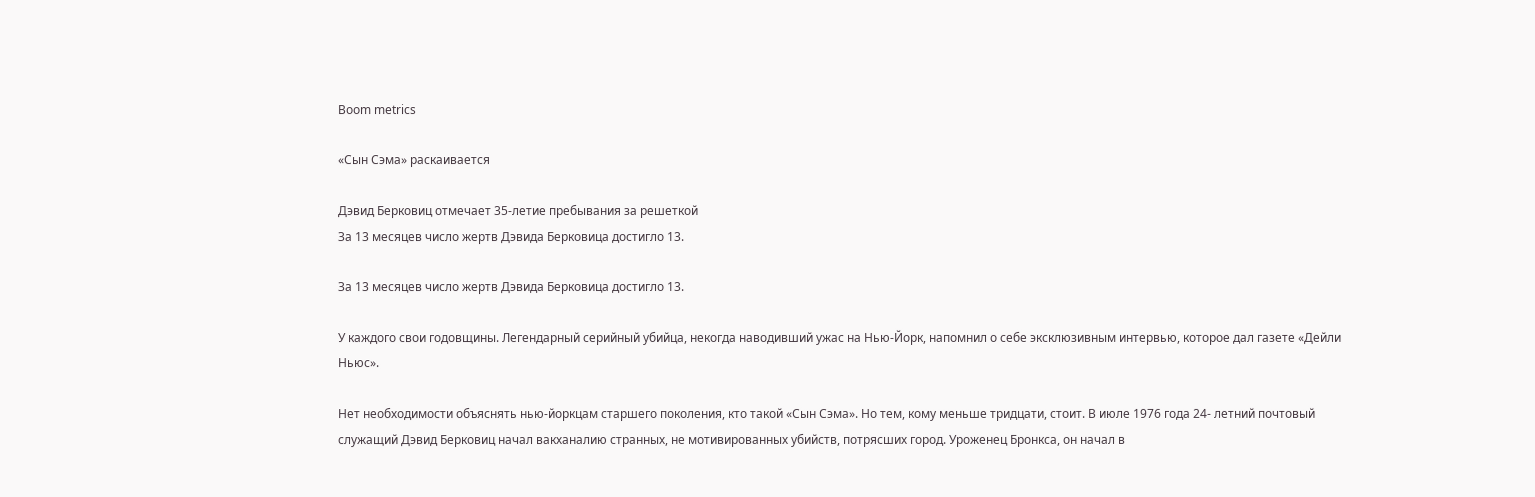Boom metrics

«Сын Сэма» раскаивается

Дэвид Берковиц отмечает 35-летие пребывания за решеткой
За 13 месяцев число жертв Дэвида Берковица достигло 13.

За 13 месяцев число жертв Дэвида Берковица достигло 13.

У каждого свои годовщины. Легендарный серийный убийца, некогда наводивший ужас на Нью-Йорк, напомнил о себе эксклюзивным интервью, которое дал газете «Дейли Ньюс».

Нет необходимости объяснять нью-йоркцам старшего поколения, кто такой «Сын Сэма». Но тем, кому меньше тридцати, стоит. В июле 1976 года 24- летний почтовый служащий Дэвид Берковиц начал вакханалию странных, не мотивированных убийств, потрясших город. Уроженец Бронкса, он начал в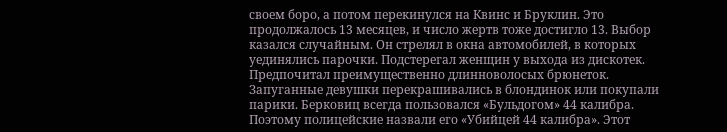своем боро, а потом перекинулся на Квинс и Бруклин. Это продолжалось 13 месяцев, и число жертв тоже достигло 13. Выбор казался случайным. Он стрелял в окна автомобилей, в которых уединялись парочки. Подстерегал женщин у выхода из дискотек. Предпочитал преимущественно длинноволосых брюнеток. Запуганные девушки перекрашивались в блондинок или покупали парики. Берковиц всегда пользовался «Бульдогом» 44 калибра. Поэтому полицейские назвали его «Убийцей 44 калибра». Этот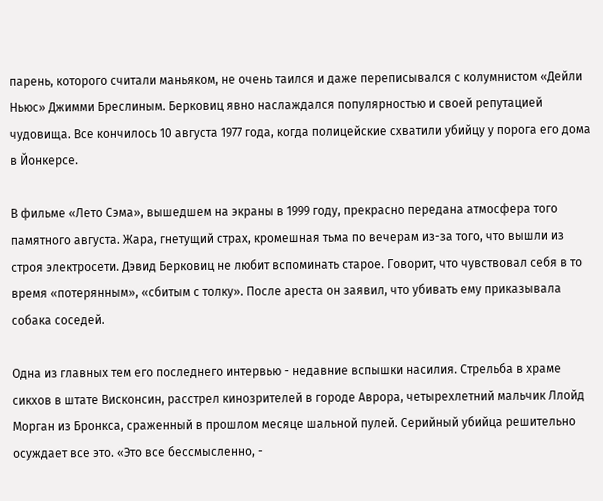парень, которого считали маньяком, не очень таился и даже переписывался с колумнистом «Дейли Ньюс» Джимми Бреслиным. Берковиц явно наслаждался популярностью и своей репутацией чудовища. Все кончилось 10 августа 1977 года, когда полицейские схватили убийцу у порога его дома в Йонкерсе.

В фильме «Лето Сэма», вышедшем на экраны в 1999 году, прекрасно передана атмосфера того памятного августа. Жара, гнетущий страх, кромешная тьма по вечерам из-за того, что вышли из строя электросети. Дэвид Берковиц не любит вспоминать старое. Говорит, что чувствовал себя в то время «потерянным», «сбитым с толку». После ареста он заявил, что убивать ему приказывала собака соседей.

Одна из главных тем его последнего интервью - недавние вспышки насилия. Стрельба в храме сикхов в штате Висконсин, расстрел кинозрителей в городе Аврора, четырехлетний мальчик Ллойд Морган из Бронкса, сраженный в прошлом месяце шальной пулей. Серийный убийца решительно осуждает все это. «Это все бессмысленно, -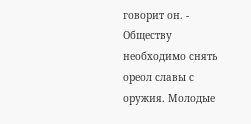говорит он. - Обществу необходимо снять ореол славы с оружия. Молодые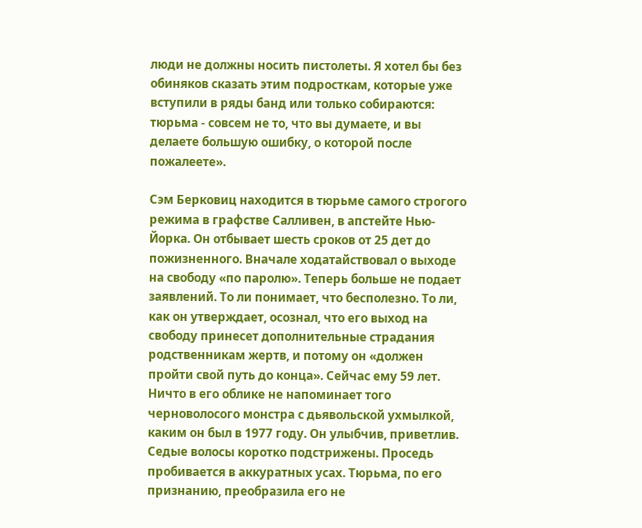люди не должны носить пистолеты. Я хотел бы без обиняков сказать этим подросткам, которые уже вступили в ряды банд или только собираются: тюрьма - совсем не то, что вы думаете, и вы делаете большую ошибку, о которой после пожалеете».

Сэм Берковиц находится в тюрьме самого строгого режима в графстве Салливен, в апстейте Нью-Йорка. Он отбывает шесть сроков от 25 дет до пожизненного. Вначале ходатайствовал о выходе на свободу «по паролю». Теперь больше не подает заявлений. То ли понимает, что бесполезно. То ли, как он утверждает, осознал, что его выход на свободу принесет дополнительные страдания родственникам жертв, и потому он «должен пройти свой путь до конца». Сейчас ему 59 лет. Ничто в его облике не напоминает того черноволосого монстра с дьявольской ухмылкой, каким он был в 1977 году. Он улыбчив, приветлив. Седые волосы коротко подстрижены. Проседь пробивается в аккуратных усах. Тюрьма, по его признанию, преобразила его не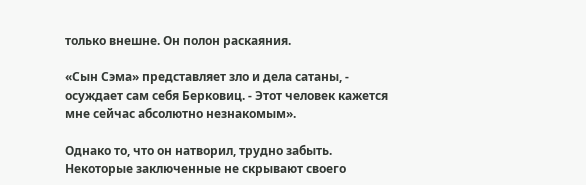только внешне. Он полон раскаяния.

«Сын Сэма» представляет зло и дела сатаны, - осуждает сам себя Берковиц. - Этот человек кажется мне сейчас абсолютно незнакомым».

Однако то, что он натворил, трудно забыть. Некоторые заключенные не скрывают своего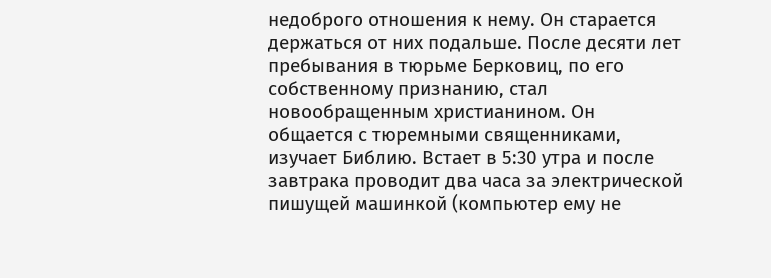недоброго отношения к нему. Он старается держаться от них подальше. После десяти лет пребывания в тюрьме Берковиц, по его собственному признанию, стал новообращенным христианином. Он общается с тюремными священниками, изучает Библию. Встает в 5:30 утра и после завтрака проводит два часа за электрической пишущей машинкой (компьютер ему не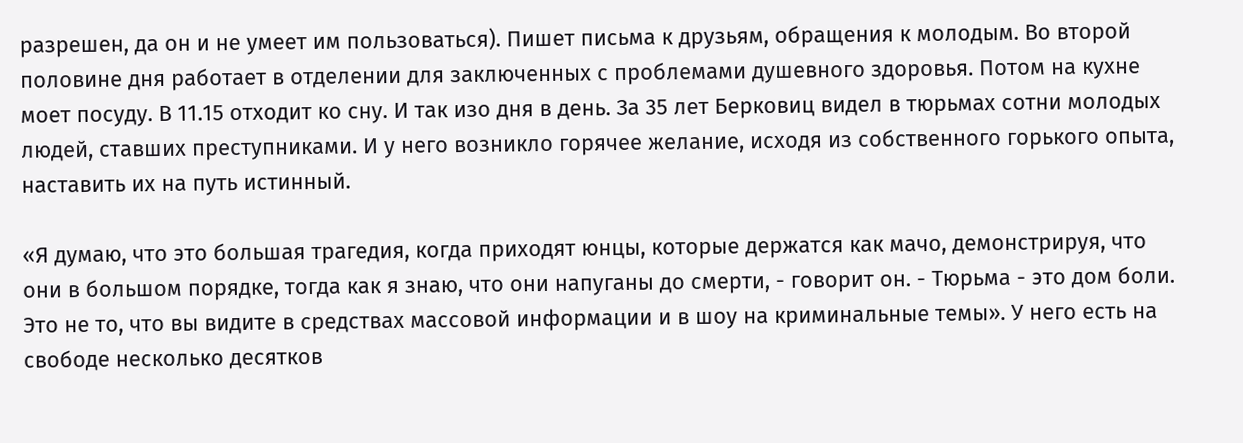разрешен, да он и не умеет им пользоваться). Пишет письма к друзьям, обращения к молодым. Во второй половине дня работает в отделении для заключенных с проблемами душевного здоровья. Потом на кухне моет посуду. В 11.15 отходит ко сну. И так изо дня в день. За 35 лет Берковиц видел в тюрьмах сотни молодых людей, ставших преступниками. И у него возникло горячее желание, исходя из собственного горького опыта, наставить их на путь истинный.

«Я думаю, что это большая трагедия, когда приходят юнцы, которые держатся как мачо, демонстрируя, что они в большом порядке, тогда как я знаю, что они напуганы до смерти, - говорит он. - Тюрьма - это дом боли. Это не то, что вы видите в средствах массовой информации и в шоу на криминальные темы». У него есть на свободе несколько десятков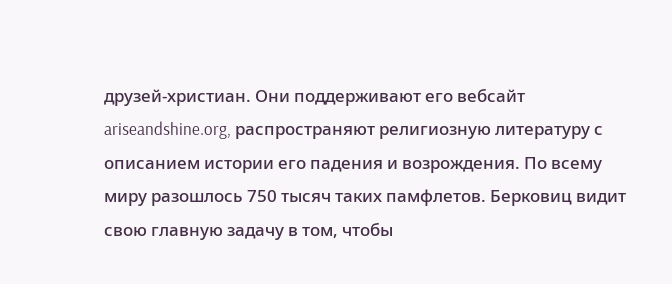друзей-христиан. Они поддерживают его вебсайт ariseandshine.org, распространяют религиозную литературу с описанием истории его падения и возрождения. По всему миру разошлось 750 тысяч таких памфлетов. Берковиц видит свою главную задачу в том, чтобы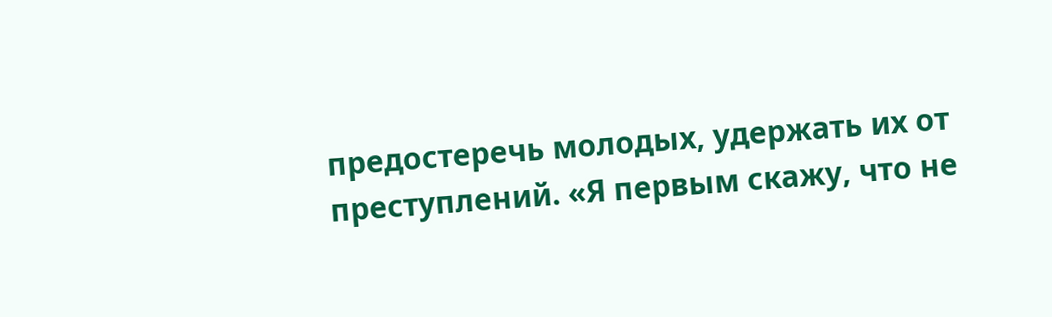предостеречь молодых, удержать их от преступлений. «Я первым скажу, что не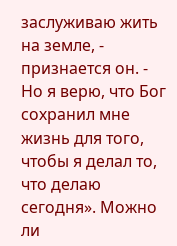заслуживаю жить на земле, - признается он. - Но я верю, что Бог сохранил мне жизнь для того, чтобы я делал то, что делаю сегодня». Можно ли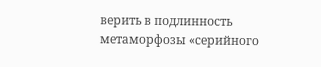верить в подлинность метаморфозы «серийного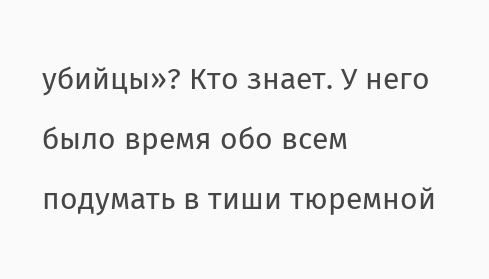убийцы»? Кто знает. У него было время обо всем подумать в тиши тюремной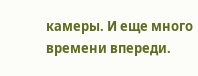камеры. И еще много времени впереди.